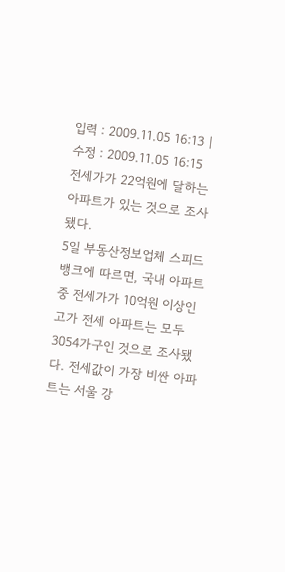입력 : 2009.11.05 16:13 | 수정 : 2009.11.05 16:15
전세가가 22억원에 달하는 아파트가 있는 것으로 조사됐다.
5일 부동산정보업체 스피드뱅크에 따르면, 국내 아파트 중 전세가가 10억원 이상인 고가 전세 아파트는 모두 3054가구인 것으로 조사됐다. 전세값이 가장 비싼 아파트는 서울 강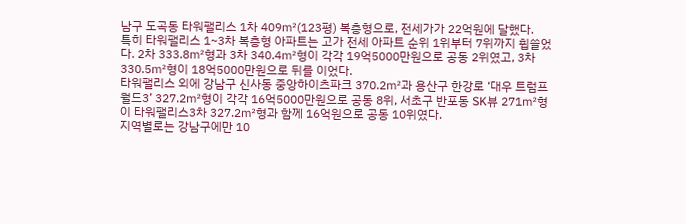남구 도곡동 타워팰리스 1차 409㎡(123평) 복층형으로, 전세가가 22억원에 달했다.
특히 타워팰리스 1~3차 복층형 아파트는 고가 전세 아파트 순위 1위부터 7위까지 휩쓸었다. 2차 333.8㎡형과 3차 340.4㎡형이 각각 19억5000만원으로 공동 2위였고, 3차 330.5㎡형이 18억5000만원으로 뒤를 이었다.
타워팰리스 외에 강남구 신사동 중앙하이츠파크 370.2㎡과 용산구 한강로 ‘대우 트럼프 월드3’ 327.2㎡형이 각각 16억5000만원으로 공동 8위, 서초구 반포동 SK뷰 271㎡형이 타워팰리스3차 327.2㎡형과 함께 16억원으로 공동 10위였다.
지역별로는 강남구에만 10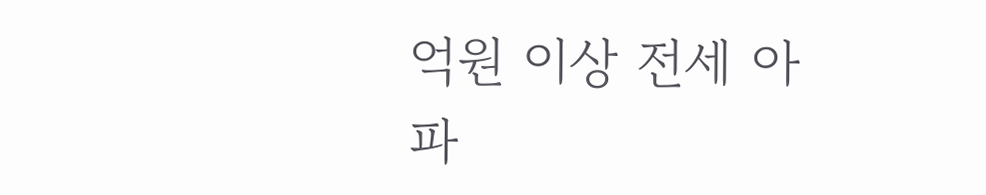억원 이상 전세 아파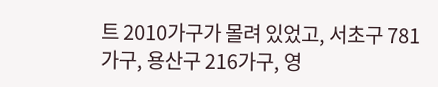트 2010가구가 몰려 있었고, 서초구 781가구, 용산구 216가구, 영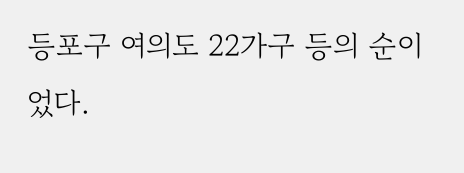등포구 여의도 22가구 등의 순이었다.